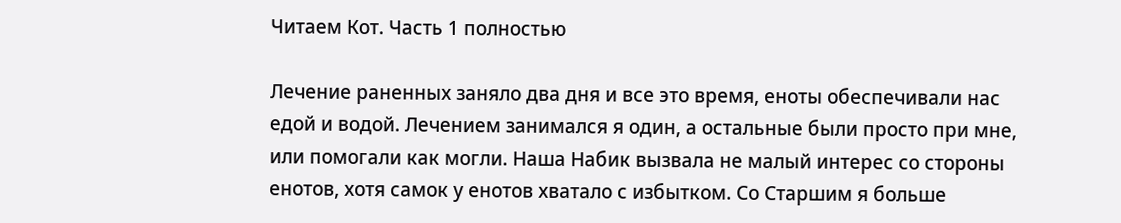Читаем Кот. Часть 1 полностью

Лечение раненных заняло два дня и все это время, еноты обеспечивали нас едой и водой. Лечением занимался я один, а остальные были просто при мне, или помогали как могли. Наша Набик вызвала не малый интерес со стороны енотов, хотя самок у енотов хватало с избытком. Со Старшим я больше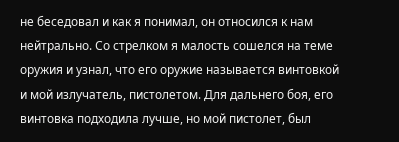не беседовал и как я понимал, он относился к нам нейтрально. Со стрелком я малость сошелся на теме оружия и узнал, что его оружие называется винтовкой и мой излучатель, пистолетом. Для дальнего боя, его винтовка подходила лучше, но мой пистолет, был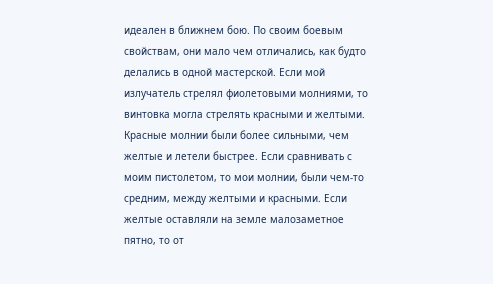идеален в ближнем бою. По своим боевым свойствам, они мало чем отличались, как будто делались в одной мастерской. Если мой излучатель стрелял фиолетовыми молниями, то винтовка могла стрелять красными и желтыми. Красные молнии были более сильными, чем желтые и летели быстрее. Если сравнивать с моим пистолетом, то мои молнии, были чем-то средним, между желтыми и красными. Если желтые оставляли на земле малозаметное пятно, то от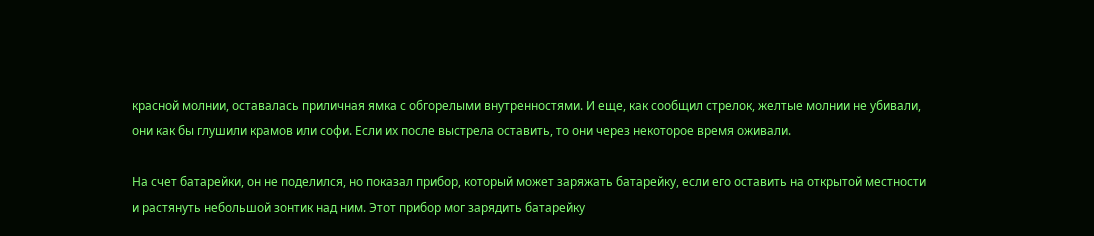красной молнии, оставалась приличная ямка с обгорелыми внутренностями. И еще, как сообщил стрелок, желтые молнии не убивали, они как бы глушили крамов или софи. Если их после выстрела оставить, то они через некоторое время оживали.

На счет батарейки, он не поделился, но показал прибор, который может заряжать батарейку, если его оставить на открытой местности и растянуть небольшой зонтик над ним. Этот прибор мог зарядить батарейку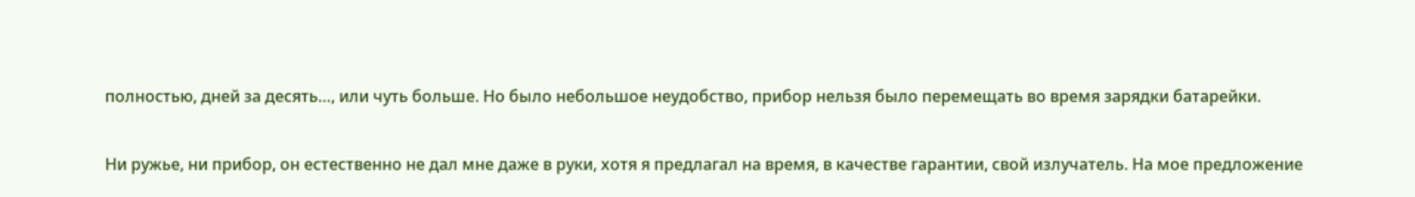полностью, дней за десять…, или чуть больше. Но было небольшое неудобство, прибор нельзя было перемещать во время зарядки батарейки.

Ни ружье, ни прибор, он естественно не дал мне даже в руки, хотя я предлагал на время, в качестве гарантии, свой излучатель. На мое предложение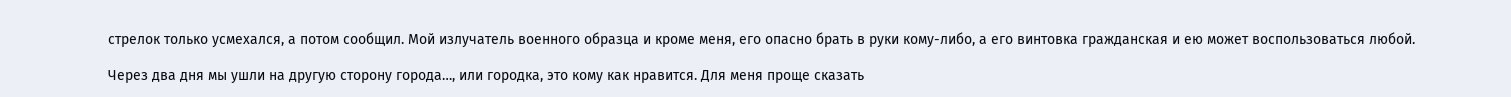стрелок только усмехался, а потом сообщил. Мой излучатель военного образца и кроме меня, его опасно брать в руки кому-либо, а его винтовка гражданская и ею может воспользоваться любой.

Через два дня мы ушли на другую сторону города…, или городка, это кому как нравится. Для меня проще сказать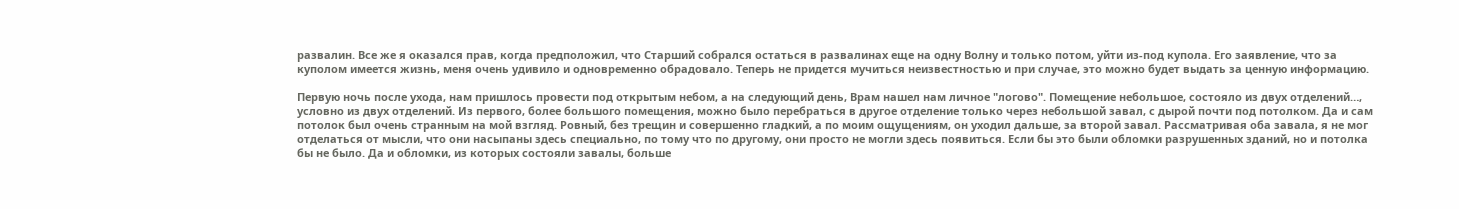развалин. Все же я оказался прав, когда предположил, что Старший собрался остаться в развалинах еще на одну Волну и только потом, уйти из-под купола. Его заявление, что за куполом имеется жизнь, меня очень удивило и одновременно обрадовало. Теперь не придется мучиться неизвестностью и при случае, это можно будет выдать за ценную информацию.

Первую ночь после ухода, нам пришлось провести под открытым небом, а на следующий день, Врам нашел нам личное "логово". Помещение небольшое, состояло из двух отделений…, условно из двух отделений. Из первого, более большого помещения, можно было перебраться в другое отделение только через небольшой завал, с дырой почти под потолком. Да и сам потолок был очень странным на мой взгляд. Ровный, без трещин и совершенно гладкий, а по моим ощущениям, он уходил дальше, за второй завал. Рассматривая оба завала, я не мог отделаться от мысли, что они насыпаны здесь специально, по тому что по другому, они просто не могли здесь появиться. Если бы это были обломки разрушенных зданий, но и потолка бы не было. Да и обломки, из которых состояли завалы, больше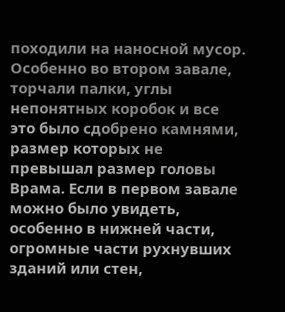походили на наносной мусор. Особенно во втором завале, торчали палки, углы непонятных коробок и все это было сдобрено камнями, размер которых не превышал размер головы Врама. Если в первом завале можно было увидеть, особенно в нижней части, огромные части рухнувших зданий или стен,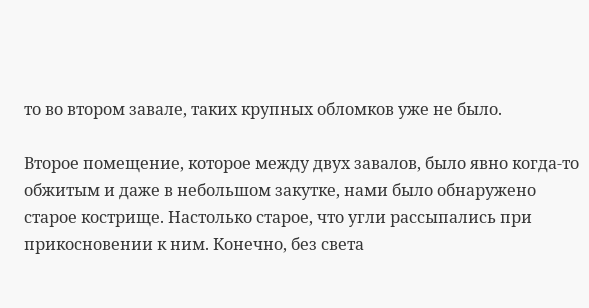то во втором завале, таких крупных обломков уже не было.

Второе помещение, которое между двух завалов, было явно когда-то обжитым и даже в небольшом закутке, нами было обнаружено старое кострище. Настолько старое, что угли рассыпались при прикосновении к ним. Конечно, без света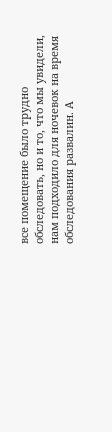все помещение было трудно обследовать, но и то, что мы увидели, нам подходило для ночевок на время обследования развалин. А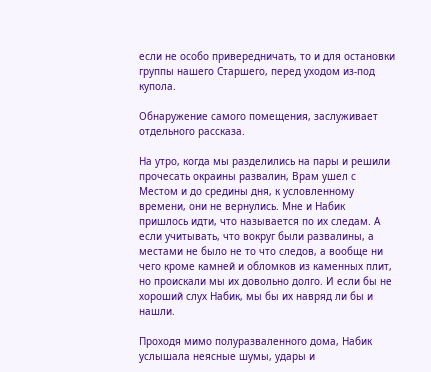если не особо привередничать, то и для остановки группы нашего Старшего, перед уходом из-под купола.

Обнаружение самого помещения, заслуживает отдельного рассказа.

На утро, когда мы разделились на пары и решили прочесать окраины развалин, Врам ушел с Местом и до средины дня, к условленному времени, они не вернулись. Мне и Набик пришлось идти, что называется по их следам. А если учитывать, что вокруг были развалины, а местами не было не то что следов, а вообще ни чего кроме камней и обломков из каменных плит, но проискали мы их довольно долго. И если бы не хороший слух Набик, мы бы их навряд ли бы и нашли.

Проходя мимо полуразваленного дома, Набик услышала неясные шумы, удары и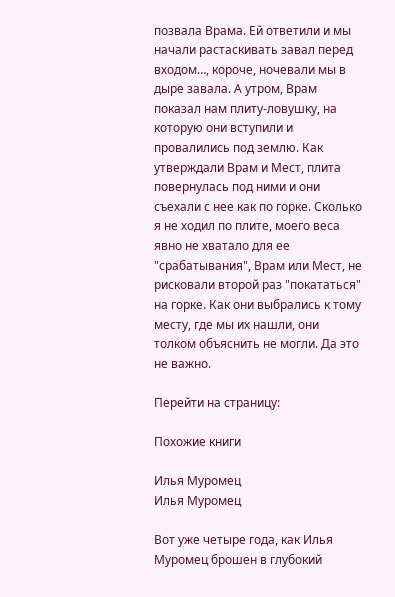позвала Врама. Ей ответили и мы начали растаскивать завал перед входом…, короче, ночевали мы в дыре завала. А утром, Врам показал нам плиту-ловушку, на которую они вступили и провалились под землю. Как утверждали Врам и Мест, плита повернулась под ними и они съехали с нее как по горке. Сколько я не ходил по плите, моего веса явно не хватало для ее "срабатывания", Врам или Мест, не рисковали второй раз "покататься" на горке. Как они выбрались к тому месту, где мы их нашли, они толком объяснить не могли. Да это не важно.

Перейти на страницу:

Похожие книги

Илья Муромец
Илья Муромец

Вот уже четыре года, как Илья Муромец брошен в глубокий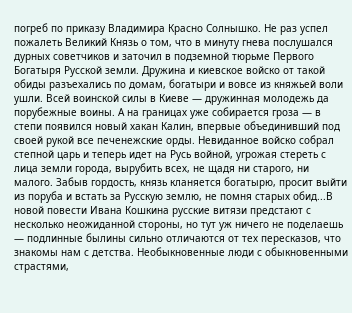погреб по приказу Владимира Красно Солнышко. Не раз успел пожалеть Великий Князь о том, что в минуту гнева послушался дурных советчиков и заточил в подземной тюрьме Первого Богатыря Русской земли. Дружина и киевское войско от такой обиды разъехались по домам, богатыри и вовсе из княжьей воли ушли. Всей воинской силы в Киеве — дружинная молодежь да порубежные воины. А на границах уже собирается гроза — в степи появился новый хакан Калин, впервые объединивший под своей рукой все печенежские орды. Невиданное войско собрал степной царь и теперь идет на Русь войной, угрожая стереть с лица земли города, вырубить всех, не щадя ни старого, ни малого. Забыв гордость, князь кланяется богатырю, просит выйти из поруба и встать за Русскую землю, не помня старых обид...В новой повести Ивана Кошкина русские витязи предстают с несколько неожиданной стороны, но тут уж ничего не поделаешь — подлинные былины сильно отличаются от тех пересказов, что знакомы нам с детства. Необыкновенные люди с обыкновенными страстями,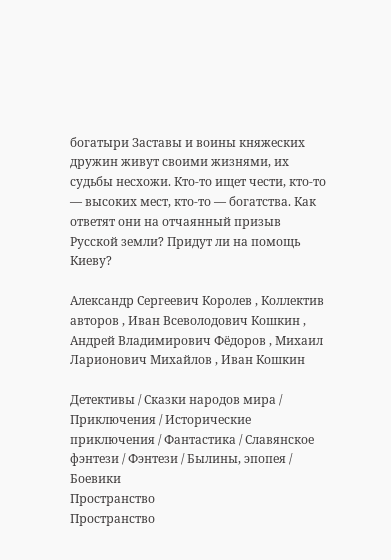богатыри Заставы и воины княжеских дружин живут своими жизнями, их судьбы несхожи. Кто-то ищет чести, кто-то — высоких мест, кто-то — богатства. Как ответят они на отчаянный призыв Русской земли? Придут ли на помощь Киеву?

Александр Сергеевич Королев , Коллектив авторов , Иван Всеволодович Кошкин , Андрей Владимирович Фёдоров , Михаил Ларионович Михайлов , Иван Кошкин

Детективы / Сказки народов мира / Приключения / Исторические приключения / Фантастика / Славянское фэнтези / Фэнтези / Былины, эпопея / Боевики
Пространство
Пространство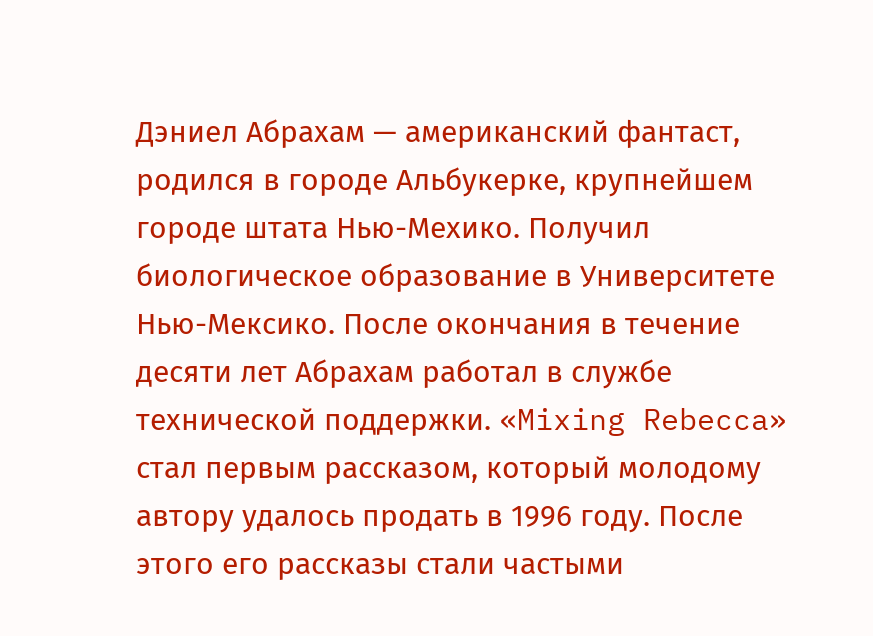Дэниел Абрахам — американский фантаст, родился в городе Альбукерке, крупнейшем городе штата Нью-Мехико. Получил биологическое образование в Университете Нью-Мексико. После окончания в течение десяти лет Абрахам работал в службе технической поддержки. «Mixing Rebecca» стал первым рассказом, который молодому автору удалось продать в 1996 году. После этого его рассказы стали частыми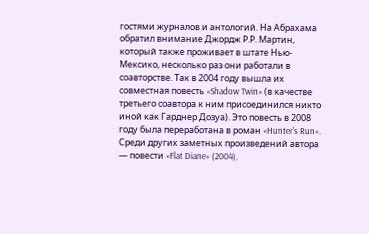гостями журналов и антологий. На Абрахама обратил внимание Джордж Р.Р. Мартин, который также проживает в штате Нью-Мексико, несколько раз они работали в соавторстве. Так в 2004 году вышла их совместная повесть «Shadow Twin» (в качестве третьего соавтора к ним присоединился никто иной как Гарднер Дозуа). Это повесть в 2008 году была переработана в роман «Hunter's Run». Среди других заметных произведений автора — повести «Flat Diane» (2004),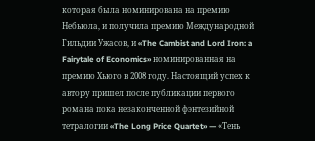которая была номинирована на премию Небьюла, и получила премию Международной Гильдии Ужасов, и «The Cambist and Lord Iron: a Fairytale of Economics» номинированная на премию Хьюго в 2008 году. Настоящий успех к автору пришел после публикации первого романа пока незаконченной фэнтезийной тетралогии «The Long Price Quartet» — «Тень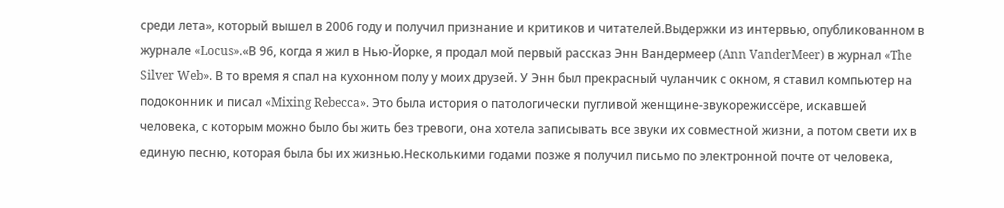среди лета», который вышел в 2006 году и получил признание и критиков и читателей.Выдержки из интервью, опубликованном в журнале «Locus».«В 96, когда я жил в Нью-Йорке, я продал мой первый рассказ Энн Вандермеер (Ann VanderMeer) в журнал «The Silver Web». В то время я спал на кухонном полу у моих друзей. У Энн был прекрасный чуланчик с окном, я ставил компьютер на подоконник и писал «Mixing Rebecca». Это была история о патологически пугливой женщине-звукорежиссёре, искавшей человека, с которым можно было бы жить без тревоги, она хотела записывать все звуки их совместной жизни, а потом свети их в единую песню, которая была бы их жизнью.Несколькими годами позже я получил письмо по электронной почте от человека,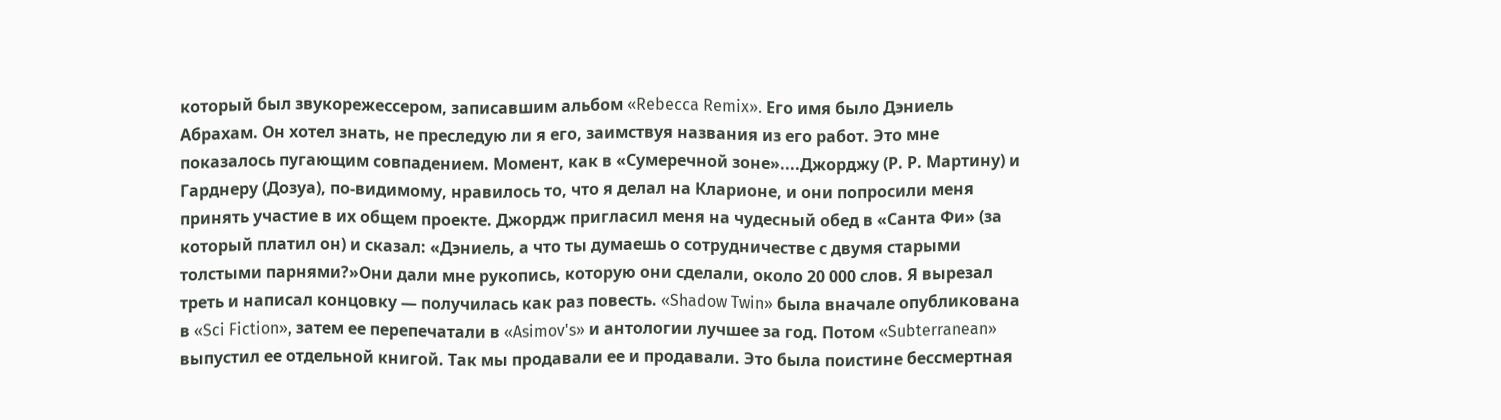который был звукорежессером, записавшим альбом «Rebecca Remix». Его имя было Дэниель Абрахам. Он хотел знать, не преследую ли я его, заимствуя названия из его работ. Это мне показалось пугающим совпадением. Момент, как в «Сумеречной зоне»....Джорджу (Р. Р. Мартину) и Гарднеру (Дозуа), по-видимому, нравилось то, что я делал на Кларионе, и они попросили меня принять участие в их общем проекте. Джордж пригласил меня на чудесный обед в «Санта Фи» (за который платил он) и сказал: «Дэниель, а что ты думаешь о сотрудничестве с двумя старыми толстыми парнями?»Они дали мне рукопись, которую они сделали, около 20 000 слов. Я вырезал треть и написал концовку — получилась как раз повесть. «Shadow Twin» была вначале опубликована в «Sci Fiction», затем ее перепечатали в «Asimov's» и антологии лучшее за год. Потом «Subterranean» выпустил ее отдельной книгой. Так мы продавали ее и продавали. Это была поистине бессмертная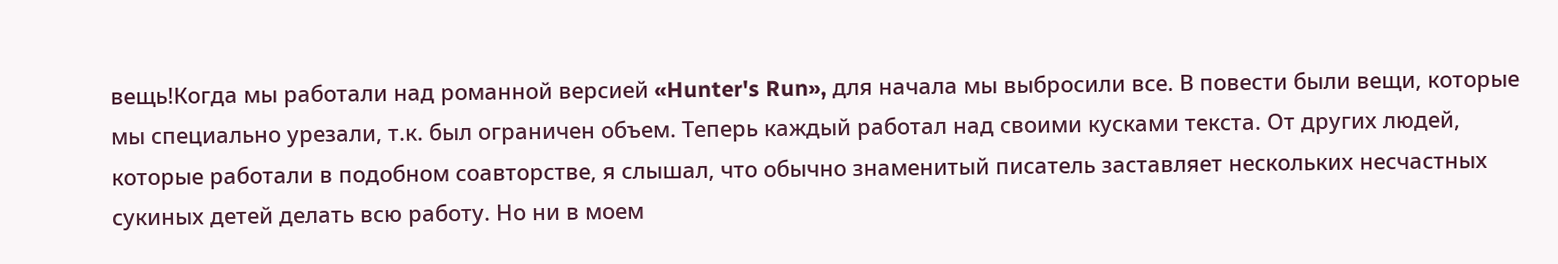вещь!Когда мы работали над романной версией «Hunter's Run», для начала мы выбросили все. В повести были вещи, которые мы специально урезали, т.к. был ограничен объем. Теперь каждый работал над своими кусками текста. От других людей, которые работали в подобном соавторстве, я слышал, что обычно знаменитый писатель заставляет нескольких несчастных сукиных детей делать всю работу. Но ни в моем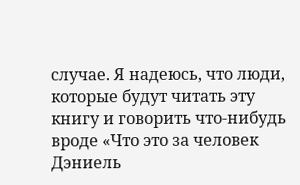случае. Я надеюсь, что люди, которые будут читать эту книгу и говорить что-нибудь вроде «Что это за человек Дэниель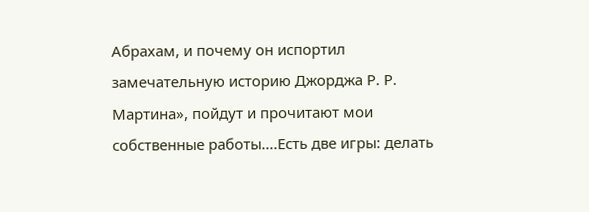Абрахам, и почему он испортил замечательную историю Джорджа Р. Р. Мартина», пойдут и прочитают мои собственные работы....Есть две игры: делать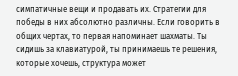симпатичные вещи и продавать их. Стратегии для победы в них абсолютно различны. Если говорить в общих чертах, то первая напоминает шахматы. Ты сидишь за клавиатурой, ты принимаешь те решения, которые хочешь, структура может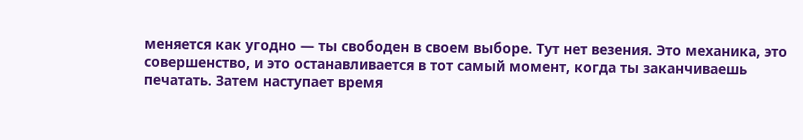меняется как угодно — ты свободен в своем выборе. Тут нет везения. Это механика, это совершенство, и это останавливается в тот самый момент, когда ты заканчиваешь печатать. Затем наступает время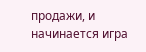продажи, и начинается игра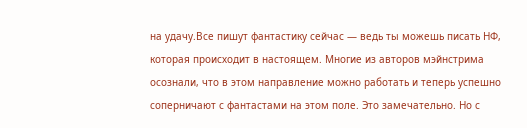на удачу.Все пишут фантастику сейчас — ведь ты можешь писать НФ, которая происходит в настоящем. Многие из авторов мэйнстрима осознали, что в этом направление можно работать и теперь успешно соперничают с фантастами на этом поле. Это замечательно. Но с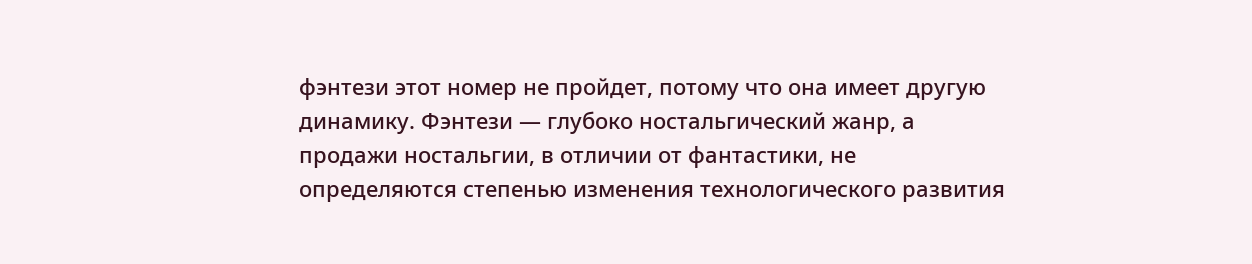фэнтези этот номер не пройдет, потому что она имеет другую динамику. Фэнтези — глубоко ностальгический жанр, а продажи ностальгии, в отличии от фантастики, не определяются степенью изменения технологического развития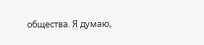общества. Я думаю,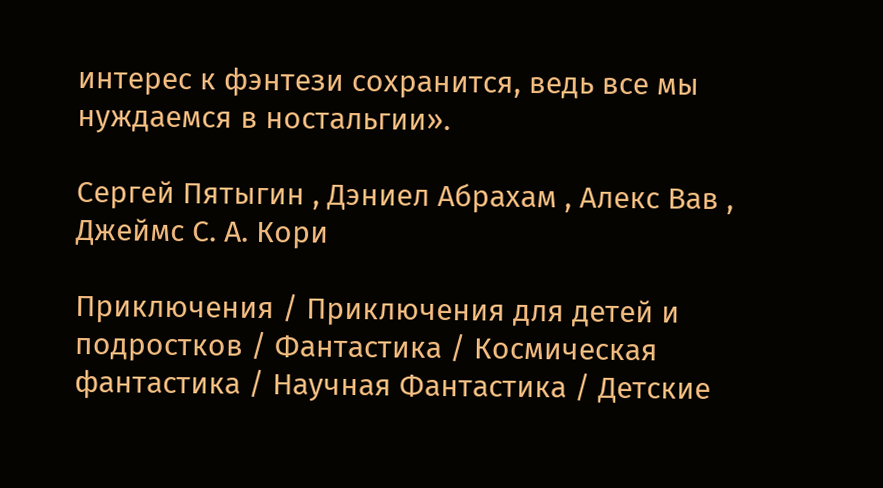интерес к фэнтези сохранится, ведь все мы нуждаемся в ностальгии».

Сергей Пятыгин , Дэниел Абрахам , Алекс Вав , Джеймс С. А. Кори

Приключения / Приключения для детей и подростков / Фантастика / Космическая фантастика / Научная Фантастика / Детские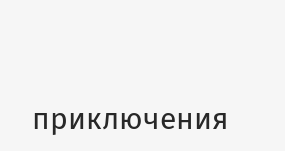приключения